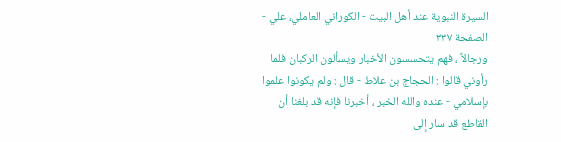السيرة النبوية عند أهل البيت - الكوراني العاملي، علي - الصفحة ٣٣٧
ورجالاً ، فهم يتحسسون الأخبار ويسألون الركبان فلما رأوني قالوا : الحجاج بن علاط - قال : ولم يكونوا علموا بإسلامي - عنده والله الخبر ، أخبرنا فإنه قد بلغنا أن القاطع قد سار إلى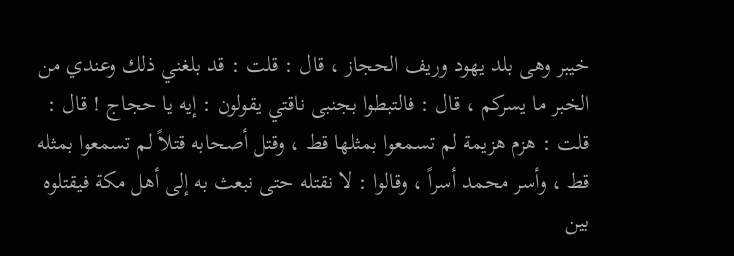خيبر وهى بلد يهود وريف الحجاز ، قال : قلت : قد بلغني ذلك وعندي من الخبر ما يسركم ، قال : فالتبطوا بجنبى ناقتي يقولون : إيه يا حجاج ! قال : قلت : هزم هزيمة لم تسمعوا بمثلها قط ، وقتل أصحابه قتلاً لم تسمعوا بمثله قط ، وأسر محمد أسراً ، وقالوا : لا نقتله حتى نبعث به إلى أهل مكة فيقتلوه بين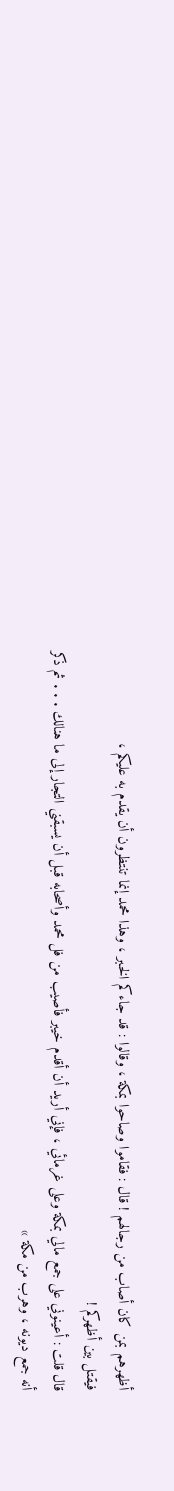أظهرهم بمن كان أصاب من رجالهم ! قال : فقاموا وصاحوا بمكة ، وقالوا : قد جاءكم الخبر ، وهذا محمد إنما تنتظرون أن يقدم به عليكم ،
فيقتل بين أظهركم !
قال قلت : أعينوني على جمع مالي بمكة وعلى غرمائي ، فإني أريد أن أقدم خيبر فأصيب من فل محمد وأصحابه قبل أن يسبقني التجار إلى ما هنالك . . . ثم ذكر أنه جمع ديونه ، وهرب من مكة »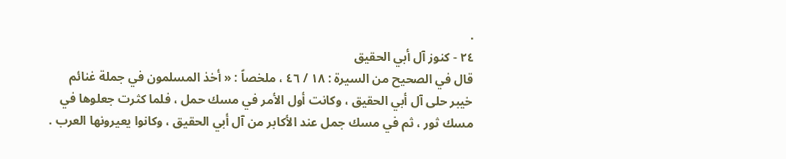.
٢٤ - كنوز آل أبي الحقيق
قال في الصحيح من السيرة : ١٨ / ٤٦ ، ملخصاً : « أخذ المسلمون في جملة غنائم خيبر حلى آل أبي الحقيق ، وكانت أول الأمر في مسك حمل ، فلما كثرت جعلوها في مسك ثور ، ثم في مسك جمل عند الأكابر من آل أبي الحقيق ، وكانوا يعيرونها العرب .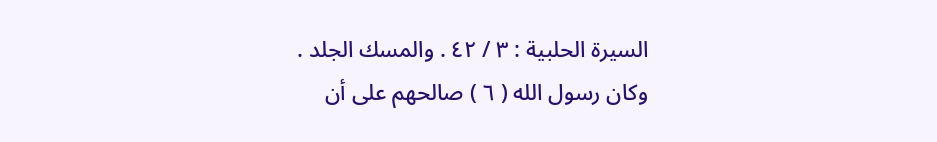السيرة الحلبية : ٣ / ٤٢ . والمسك الجلد .
وكان رسول الله ( ٦ ) صالحهم على أن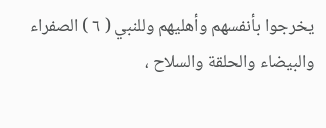يخرجوا بأنفسهم وأهليهم وللنبي ( ٦ ) الصفراء والبيضاء والحلقة والسلاح ،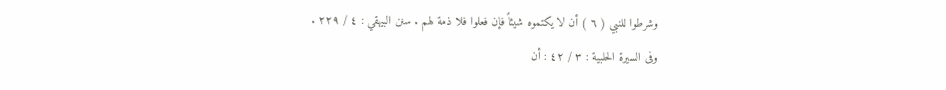وشرطوا للنبي ( ٦ ) أن لا يكتموه شيئاً فإن فعلوا فلا ذمة لهم . سنن البيهقي : ٤ / ٢٢٩ .
وفى السيرة الحلبية : ٣ / ٤٢ : أن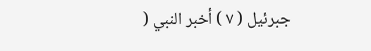جبرئيل ( ٧ ) أخبر النبي (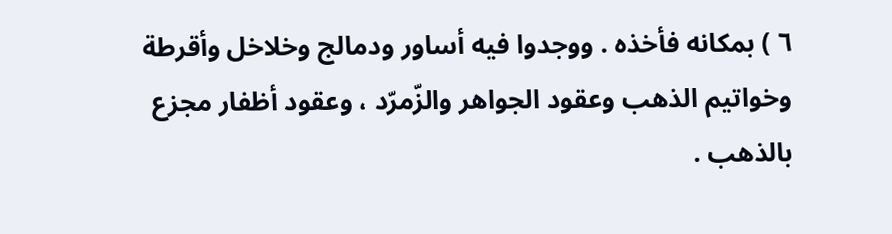٦ ) بمكانه فأخذه . ووجدوا فيه أساور ودمالج وخلاخل وأقرطة وخواتيم الذهب وعقود الجواهر والزّمرّد ، وعقود أظفار مجزع بالذهب .